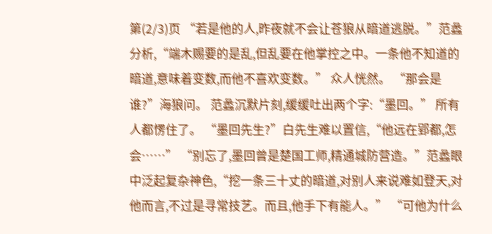第(2/3)页 “若是他的人,昨夜就不会让苍狼从暗道逃脱。”范蠡分析,“端木赐要的是乱,但乱要在他掌控之中。一条他不知道的暗道,意味着变数,而他不喜欢变数。” 众人恍然。 “那会是谁?”海狼问。 范蠡沉默片刻,缓缓吐出两个字:“墨回。” 所有人都愣住了。 “墨回先生?”白先生难以置信,“他远在郢都,怎会……” “别忘了,墨回曾是楚国工师,精通城防营造。”范蠡眼中泛起复杂神色,“挖一条三十丈的暗道,对别人来说难如登天,对他而言,不过是寻常技艺。而且,他手下有能人。” “可他为什么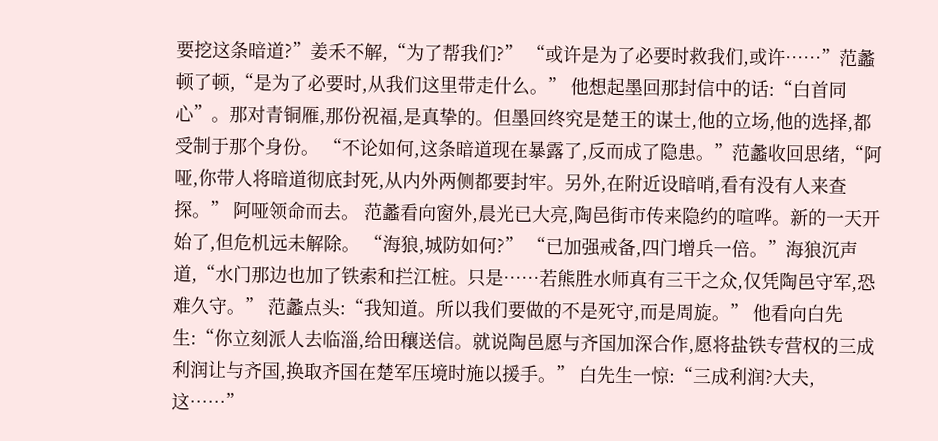要挖这条暗道?”姜禾不解,“为了帮我们?” “或许是为了必要时救我们,或许……”范蠡顿了顿,“是为了必要时,从我们这里带走什么。” 他想起墨回那封信中的话:“白首同心”。那对青铜雁,那份祝福,是真挚的。但墨回终究是楚王的谋士,他的立场,他的选择,都受制于那个身份。 “不论如何,这条暗道现在暴露了,反而成了隐患。”范蠡收回思绪,“阿哑,你带人将暗道彻底封死,从内外两侧都要封牢。另外,在附近设暗哨,看有没有人来查探。” 阿哑领命而去。 范蠡看向窗外,晨光已大亮,陶邑街市传来隐约的喧哗。新的一天开始了,但危机远未解除。 “海狼,城防如何?” “已加强戒备,四门增兵一倍。”海狼沉声道,“水门那边也加了铁索和拦江桩。只是……若熊胜水师真有三干之众,仅凭陶邑守军,恐难久守。” 范蠡点头:“我知道。所以我们要做的不是死守,而是周旋。” 他看向白先生:“你立刻派人去临淄,给田穰送信。就说陶邑愿与齐国加深合作,愿将盐铁专营权的三成利润让与齐国,换取齐国在楚军压境时施以援手。” 白先生一惊:“三成利润?大夫,这……”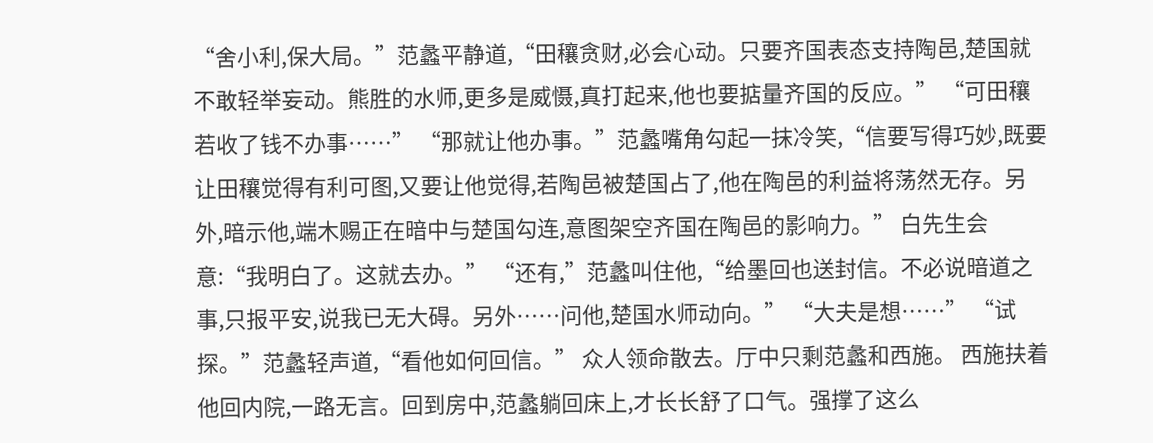“舍小利,保大局。”范蠡平静道,“田穰贪财,必会心动。只要齐国表态支持陶邑,楚国就不敢轻举妄动。熊胜的水师,更多是威慑,真打起来,他也要掂量齐国的反应。” “可田穰若收了钱不办事……” “那就让他办事。”范蠡嘴角勾起一抹冷笑,“信要写得巧妙,既要让田穰觉得有利可图,又要让他觉得,若陶邑被楚国占了,他在陶邑的利益将荡然无存。另外,暗示他,端木赐正在暗中与楚国勾连,意图架空齐国在陶邑的影响力。” 白先生会意:“我明白了。这就去办。” “还有,”范蠡叫住他,“给墨回也送封信。不必说暗道之事,只报平安,说我已无大碍。另外……问他,楚国水师动向。” “大夫是想……” “试探。”范蠡轻声道,“看他如何回信。” 众人领命散去。厅中只剩范蠡和西施。 西施扶着他回内院,一路无言。回到房中,范蠡躺回床上,才长长舒了口气。强撑了这么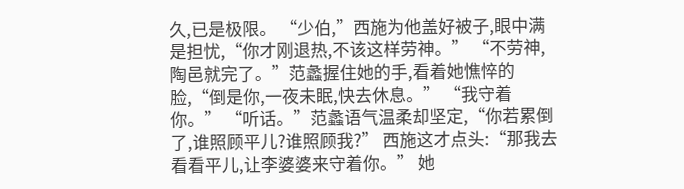久,已是极限。 “少伯,”西施为他盖好被子,眼中满是担忧,“你才刚退热,不该这样劳神。” “不劳神,陶邑就完了。”范蠡握住她的手,看着她憔悴的脸,“倒是你,一夜未眠,快去休息。” “我守着你。” “听话。”范蠡语气温柔却坚定,“你若累倒了,谁照顾平儿?谁照顾我?” 西施这才点头:“那我去看看平儿,让李婆婆来守着你。” 她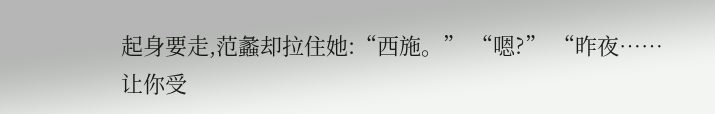起身要走,范蠡却拉住她:“西施。” “嗯?” “昨夜……让你受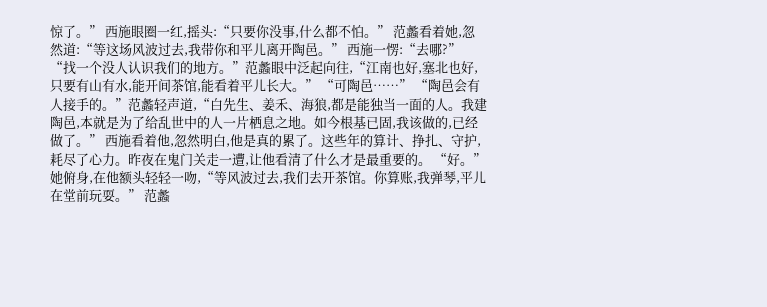惊了。” 西施眼圈一红,摇头:“只要你没事,什么都不怕。” 范蠡看着她,忽然道:“等这场风波过去,我带你和平儿离开陶邑。” 西施一愣:“去哪?” “找一个没人认识我们的地方。”范蠡眼中泛起向往,“江南也好,塞北也好,只要有山有水,能开间茶馆,能看着平儿长大。” “可陶邑……” “陶邑会有人接手的。”范蠡轻声道,“白先生、姜禾、海狼,都是能独当一面的人。我建陶邑,本就是为了给乱世中的人一片栖息之地。如今根基已固,我该做的,已经做了。” 西施看着他,忽然明白,他是真的累了。这些年的算计、挣扎、守护,耗尽了心力。昨夜在鬼门关走一遭,让他看清了什么才是最重要的。 “好。”她俯身,在他额头轻轻一吻,“等风波过去,我们去开茶馆。你算账,我弹琴,平儿在堂前玩耍。” 范蠡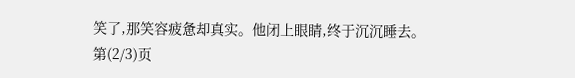笑了,那笑容疲惫却真实。他闭上眼睛,终于沉沉睡去。 第(2/3)页